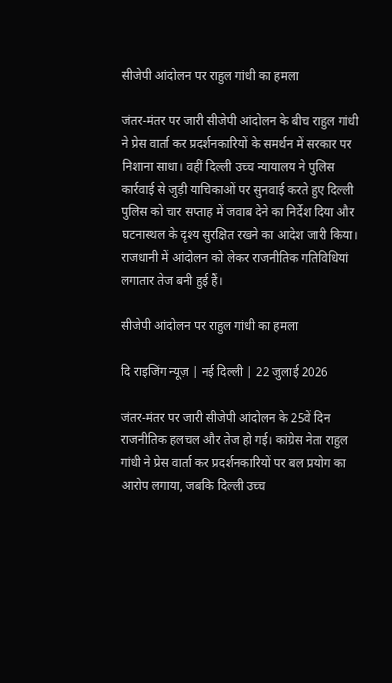सीजेपी आंदोलन पर राहुल गांधी का हमला

जंतर-मंतर पर जारी सीजेपी आंदोलन के बीच राहुल गांधी ने प्रेस वार्ता कर प्रदर्शनकारियों के समर्थन में सरकार पर निशाना साधा। वहीं दिल्ली उच्च न्यायालय ने पुलिस कार्रवाई से जुड़ी याचिकाओं पर सुनवाई करते हुए दिल्ली पुलिस को चार सप्ताह में जवाब देने का निर्देश दिया और घटनास्थल के दृश्य सुरक्षित रखने का आदेश जारी किया। राजधानी में आंदोलन को लेकर राजनीतिक गतिविधियां लगातार तेज बनी हुई हैं।

सीजेपी आंदोलन पर राहुल गांधी का हमला

दि राइजिंग न्यूज़ | नई दिल्ली | 22 जुलाई 2026

जंतर-मंतर पर जारी सीजेपी आंदोलन के 25वें दिन राजनीतिक हलचल और तेज हो गई। कांग्रेस नेता राहुल गांधी ने प्रेस वार्ता कर प्रदर्शनकारियों पर बल प्रयोग का आरोप लगाया, जबकि दिल्ली उच्च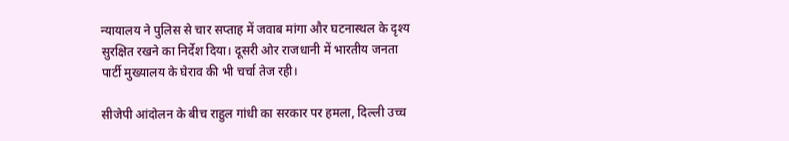न्यायालय ने पुलिस से चार सप्ताह में जवाब मांगा और घटनास्थल के दृश्य सुरक्षित रखने का निर्देश दिया। दूसरी ओर राजधानी में भारतीय जनता पार्टी मुख्यालय के घेराव की भी चर्चा तेज रही।

सीजेपी आंदोलन के बीच राहुल गांधी का सरकार पर हमला, दिल्ली उच्च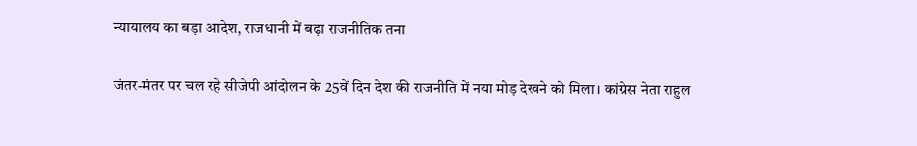न्यायालय का बड़ा आदेश, राजधानी में बढ़ा राजनीतिक तना

जंतर-मंतर पर चल रहे सीजेपी आंदोलन के 25वें दिन देश की राजनीति में नया मोड़ देखने को मिला। कांग्रेस नेता राहुल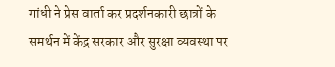गांधी ने प्रेस वार्ता कर प्रदर्शनकारी छात्रों के समर्थन में केंद्र सरकार और सुरक्षा व्यवस्था पर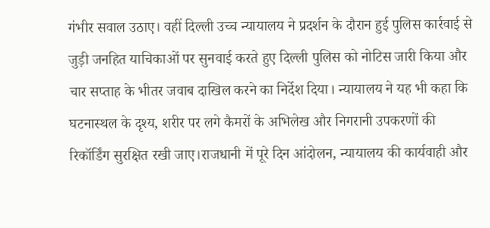गंभीर सवाल उठाए। वहीं दिल्ली उच्च न्यायालय ने प्रदर्शन के दौरान हुई पुलिस कार्रवाई से जुड़ी जनहित याचिकाओं पर सुनवाई करते हुए दिल्ली पुलिस को नोटिस जारी किया और चार सप्ताह के भीतर जवाब दाखिल करने का निर्देश दिया। न्यायालय ने यह भी कहा कि घटनास्थल के दृश्य, शरीर पर लगे कैमरों के अभिलेख और निगरानी उपकरणों की रिकॉर्डिंग सुरक्षित रखी जाए।राजधानी में पूरे दिन आंदोलन, न्यायालय की कार्यवाही और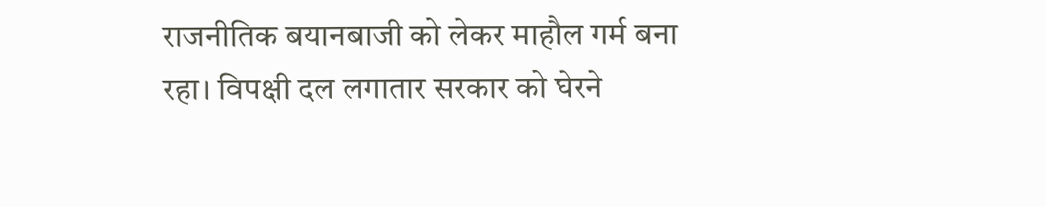राजनीतिक बयानबाजी को लेकर माहौल गर्म बना रहा। विपक्षी दल लगातार सरकार को घेरने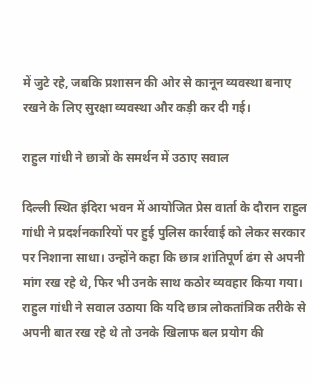में जुटे रहे, जबकि प्रशासन की ओर से कानून व्यवस्था बनाए रखने के लिए सुरक्षा व्यवस्था और कड़ी कर दी गई।

राहुल गांधी ने छात्रों के समर्थन में उठाए सवाल

दिल्ली स्थित इंदिरा भवन में आयोजित प्रेस वार्ता के दौरान राहुल गांधी ने प्रदर्शनकारियों पर हुई पुलिस कार्रवाई को लेकर सरकार पर निशाना साधा। उन्होंने कहा कि छात्र शांतिपूर्ण ढंग से अपनी मांग रख रहे थे, फिर भी उनके साथ कठोर व्यवहार किया गया। राहुल गांधी ने सवाल उठाया कि यदि छात्र लोकतांत्रिक तरीके से अपनी बात रख रहे थे तो उनके खिलाफ बल प्रयोग की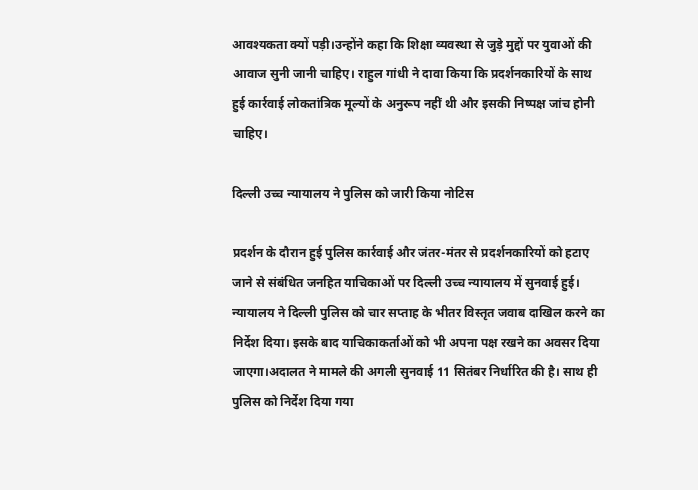आवश्यकता क्यों पड़ी।उन्होंने कहा कि शिक्षा व्यवस्था से जुड़े मुद्दों पर युवाओं की आवाज सुनी जानी चाहिए। राहुल गांधी ने दावा किया कि प्रदर्शनकारियों के साथ हुई कार्रवाई लोकतांत्रिक मूल्यों के अनुरूप नहीं थी और इसकी निष्पक्ष जांच होनी चाहिए।

दिल्ली उच्च न्यायालय ने पुलिस को जारी किया नोटिस

प्रदर्शन के दौरान हुई पुलिस कार्रवाई और जंतर-मंतर से प्रदर्शनकारियों को हटाए जाने से संबंधित जनहित याचिकाओं पर दिल्ली उच्च न्यायालय में सुनवाई हुई। न्यायालय ने दिल्ली पुलिस को चार सप्ताह के भीतर विस्तृत जवाब दाखिल करने का निर्देश दिया। इसके बाद याचिकाकर्ताओं को भी अपना पक्ष रखने का अवसर दिया जाएगा।अदालत ने मामले की अगली सुनवाई 11 सितंबर निर्धारित की है। साथ ही पुलिस को निर्देश दिया गया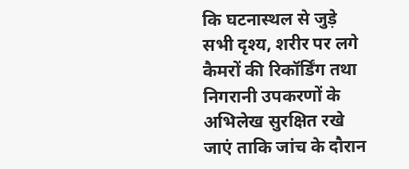कि घटनास्थल से जुड़े सभी दृश्य, शरीर पर लगे कैमरों की रिकॉर्डिंग तथा निगरानी उपकरणों के अभिलेख सुरक्षित रखे जाएं ताकि जांच के दौरान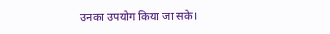उनका उपयोग किया जा सके।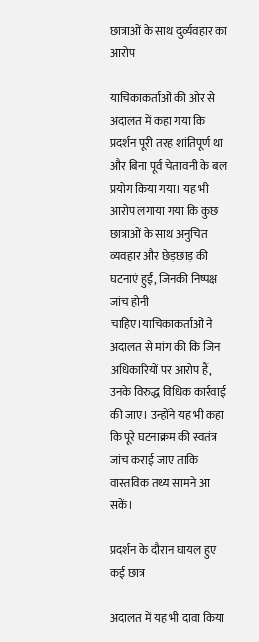छात्राओं के साथ दुर्व्यवहार का आरोप

याचिकाकर्ताओं की ओर से अदालत में कहा गया कि प्रदर्शन पूरी तरह शांतिपूर्ण था और बिना पूर्व चेतावनी के बल प्रयोग किया गया। यह भी आरोप लगाया गया कि कुछ छात्राओं के साथ अनुचित व्यवहार और छेड़छाड़ की घटनाएं हुईं, जिनकी निष्पक्ष जांच होनी चाहिए।याचिकाकर्ताओं ने अदालत से मांग की कि जिन अधिकारियों पर आरोप हैं, उनके विरुद्ध विधिक कार्रवाई की जाए। उन्होंने यह भी कहा कि पूरे घटनाक्रम की स्वतंत्र जांच कराई जाए ताकि वास्तविक तथ्य सामने आ सकें।

प्रदर्शन के दौरान घायल हुए कई छात्र

अदालत में यह भी दावा किया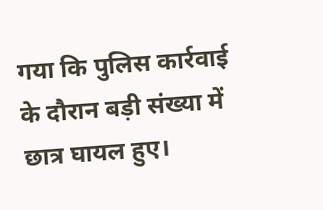गया कि पुलिस कार्रवाई के दौरान बड़ी संख्या में छात्र घायल हुए।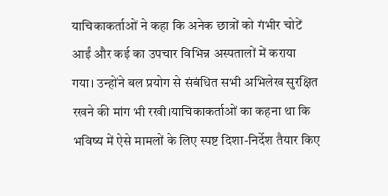याचिकाकर्ताओं ने कहा कि अनेक छात्रों को गंभीर चोटें आईं और कई का उपचार विभिन्न अस्पतालों में कराया गया। उन्होंने बल प्रयोग से संबंधित सभी अभिलेख सुरक्षित रखने की मांग भी रखी।याचिकाकर्ताओं का कहना था कि भविष्य में ऐसे मामलों के लिए स्पष्ट दिशा-निर्देश तैयार किए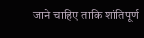जाने चाहिए ताकि शांतिपूर्ण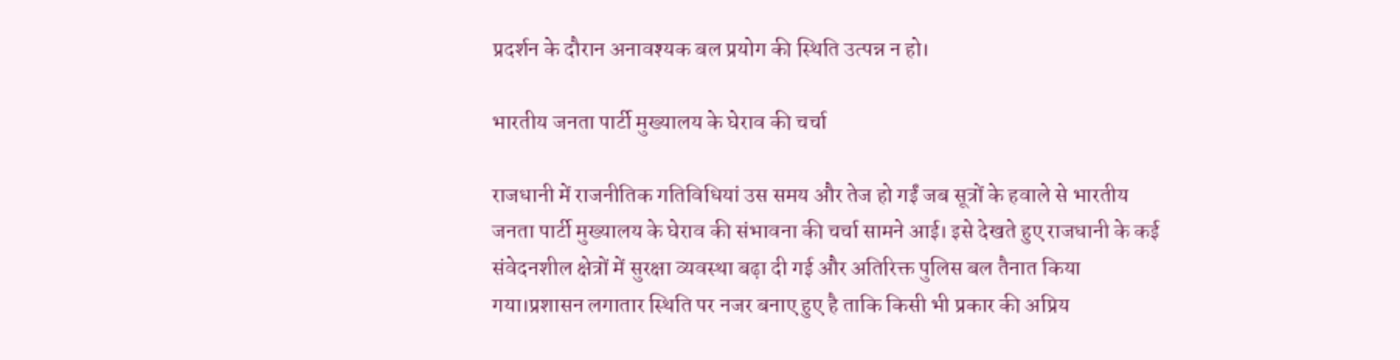प्रदर्शन के दौरान अनावश्यक बल प्रयोग की स्थिति उत्पन्न न हो।

भारतीय जनता पार्टी मुख्यालय के घेराव की चर्चा

राजधानी में राजनीतिक गतिविधियां उस समय और तेज हो गईं जब सूत्रों के हवाले से भारतीय जनता पार्टी मुख्यालय के घेराव की संभावना की चर्चा सामने आई। इसे देखते हुए राजधानी के कई संवेदनशील क्षेत्रों में सुरक्षा व्यवस्था बढ़ा दी गई और अतिरिक्त पुलिस बल तैनात किया गया।प्रशासन लगातार स्थिति पर नजर बनाए हुए है ताकि किसी भी प्रकार की अप्रिय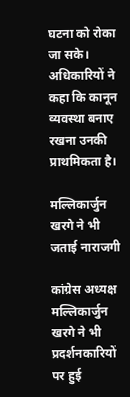घटना को रोका जा सके। अधिकारियों ने कहा कि कानून व्यवस्था बनाए रखना उनकी प्राथमिकता है।

मल्लिकार्जुन खरगे ने भी जताई नाराजगी

कांग्रेस अध्यक्ष मल्लिकार्जुन खरगे ने भी प्रदर्शनकारियों पर हुई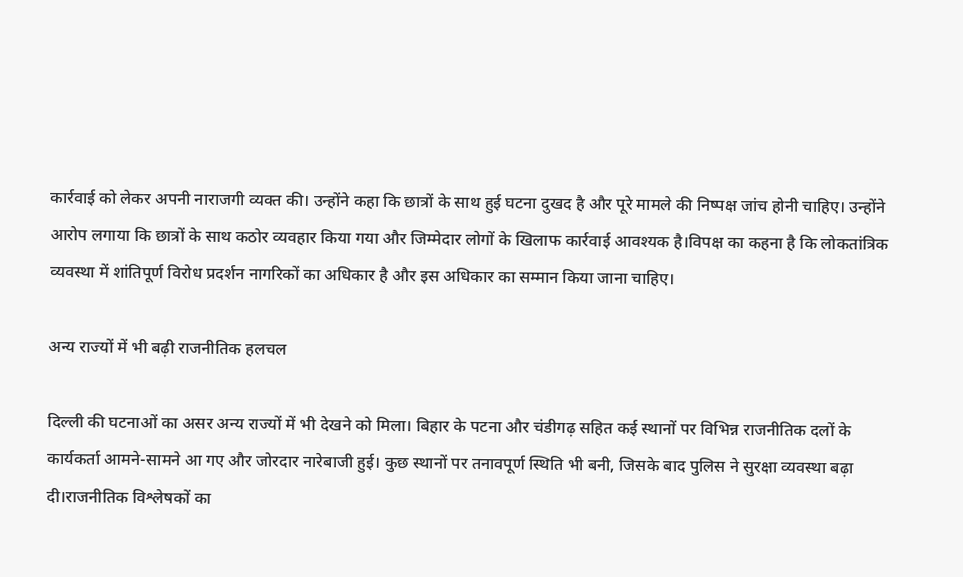कार्रवाई को लेकर अपनी नाराजगी व्यक्त की। उन्होंने कहा कि छात्रों के साथ हुई घटना दुखद है और पूरे मामले की निष्पक्ष जांच होनी चाहिए। उन्होंने आरोप लगाया कि छात्रों के साथ कठोर व्यवहार किया गया और जिम्मेदार लोगों के खिलाफ कार्रवाई आवश्यक है।विपक्ष का कहना है कि लोकतांत्रिक व्यवस्था में शांतिपूर्ण विरोध प्रदर्शन नागरिकों का अधिकार है और इस अधिकार का सम्मान किया जाना चाहिए।

अन्य राज्यों में भी बढ़ी राजनीतिक हलचल

दिल्ली की घटनाओं का असर अन्य राज्यों में भी देखने को मिला। बिहार के पटना और चंडीगढ़ सहित कई स्थानों पर विभिन्न राजनीतिक दलों के कार्यकर्ता आमने-सामने आ गए और जोरदार नारेबाजी हुई। कुछ स्थानों पर तनावपूर्ण स्थिति भी बनी, जिसके बाद पुलिस ने सुरक्षा व्यवस्था बढ़ा दी।राजनीतिक विश्लेषकों का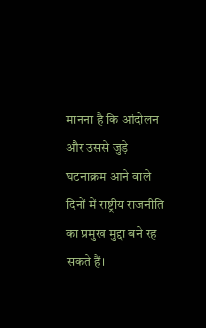मानना है कि आंदोलन और उससे जुड़े घटनाक्रम आने वाले दिनों में राष्ट्रीय राजनीति का प्रमुख मुद्दा बने रह सकते हैं।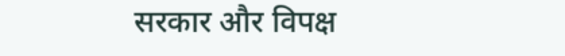सरकार और विपक्ष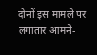दोनों इस मामले पर लगातार आमने-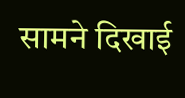सामने दिखाई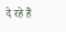दे रहे हैं